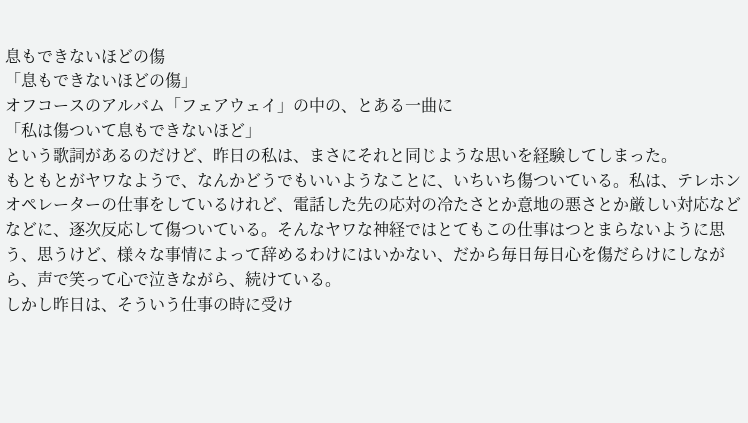息もできないほどの傷
「息もできないほどの傷」
オフコースのアルバム「フェアウェイ」の中の、とある一曲に
「私は傷ついて息もできないほど」
という歌詞があるのだけど、昨日の私は、まさにそれと同じような思いを経験してしまった。
もともとがヤワなようで、なんかどうでもいいようなことに、いちいち傷ついている。私は、テレホンオペレーターの仕事をしているけれど、電話した先の応対の冷たさとか意地の悪さとか厳しい対応などなどに、逐次反応して傷ついている。そんなヤワな神経ではとてもこの仕事はつとまらないように思う、思うけど、様々な事情によって辞めるわけにはいかない、だから毎日毎日心を傷だらけにしながら、声で笑って心で泣きながら、続けている。
しかし昨日は、そういう仕事の時に受け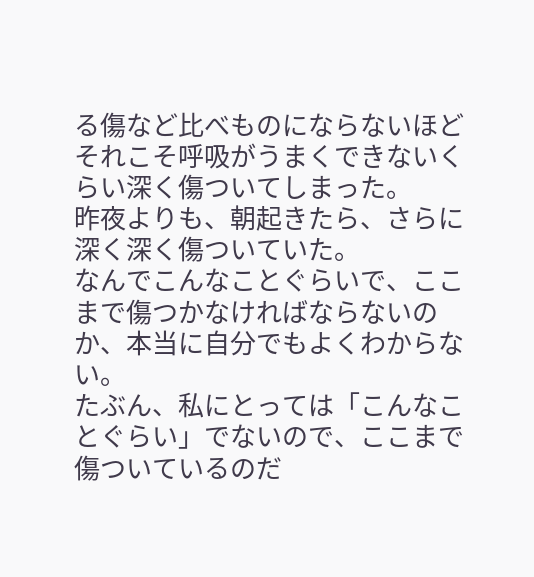る傷など比べものにならないほど
それこそ呼吸がうまくできないくらい深く傷ついてしまった。
昨夜よりも、朝起きたら、さらに深く深く傷ついていた。
なんでこんなことぐらいで、ここまで傷つかなければならないのか、本当に自分でもよくわからない。
たぶん、私にとっては「こんなことぐらい」でないので、ここまで傷ついているのだ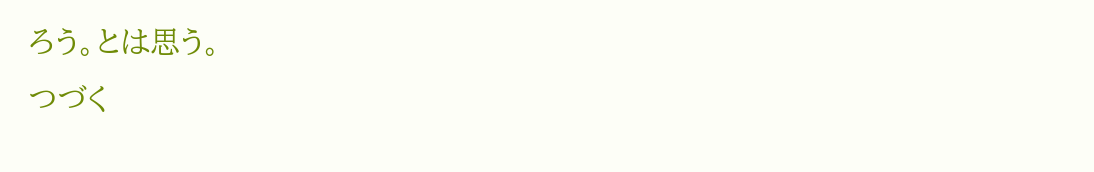ろう。とは思う。
つづく